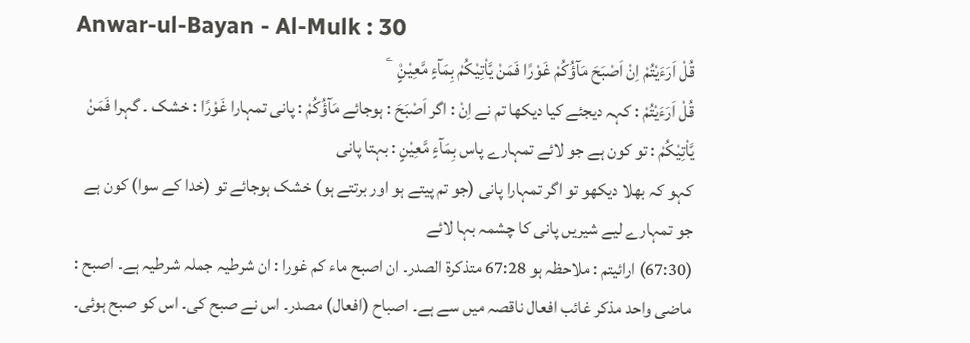Anwar-ul-Bayan - Al-Mulk : 30
قُلْ اَرَءَیْتُمْ اِنْ اَصْبَحَ مَآؤُكُمْ غَوْرًا فَمَنْ یَّاْتِیْكُمْ بِمَآءٍ مَّعِیْنٍ۠   ۧ
قُلْ اَرَءَيْتُمْ : کہہ دیجئے کیا دیکھا تم نے اِنْ : اگر اَصْبَحَ : ہوجائے مَآؤُكُمْ : پانی تمہارا غَوْرًا : خشک ۔ گہرا فَمَنْ يَّاْتِيْكُمْ : تو کون ہے جو لائے تمہارے پاس بِمَآءٍ مَّعِيْنٍ : بہتا پانی
کہو کہ بھلا دیکھو تو اگر تمہارا پانی (جو تم پیتے ہو اور برتتے ہو) خشک ہوجائے تو (خدا کے سوا) کون ہے جو تمہارے لیے شیریں پانی کا چشمہ بہا لائے
(67:30) ارائیتم : ملاحظہ ہو 67:28 متذکرۃ الصدر۔ ان اصبح ماء کم غورا : ان شرطیہ جملہ شرطیہ ہے۔ اصبح : ماضی واحد مذکر غائب افعال ناقصہ میں سے ہے۔ اصباح (افعال) مصدر۔ اس نے صبح کی۔ اس کو صبح ہوئی۔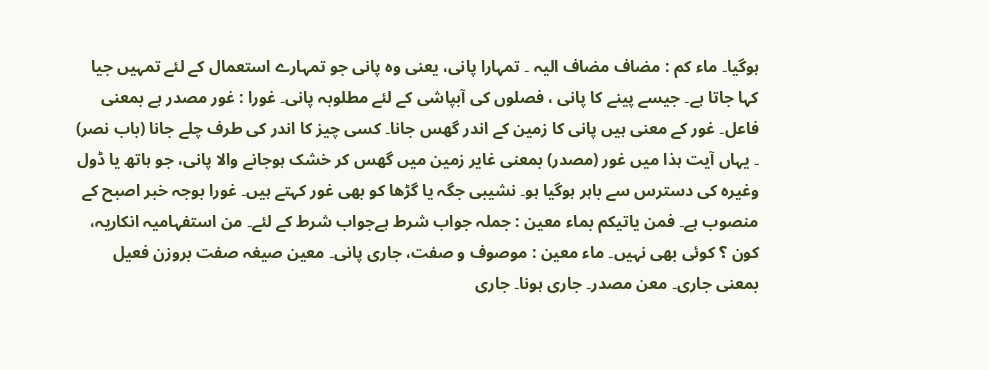ہوگیا۔ ماء کم : مضاف مضاف الیہ ۔ تمہارا پانی، یعنی وہ پانی جو تمہارے استعمال کے لئے تمہیں جیا کہا جاتا ہے۔ جیسے پینے کا پانی ، فصلوں کی آبپاشی کے لئے مطلوبہ پانی۔ غورا : غور مصدر ہے بمعنی فاعل۔ غور کے معنی ہیں پانی کا زمین کے اندر گھس جانا۔ کسی چیز کا اندر کی طرف چلے جانا (باب نصر) ۔ یہاں آیت ہذا میں غور (مصدر) بمعنی غایر زمین میں گھس کر خشک ہوجانے والا پانی، جو ہاتھ یا ڈول وغیرہ کی دسترس سے باہر ہوگیا ہو۔ نشیبی جگہ یا گڑھا کو بھی غور کہتے ہیں۔ غورا بوجہ خبر اصبح کے منصوب ہے۔ فمن یاتیکم بماء معین : جملہ جواب شرط ہےجواب شرط کے لئے۔ من استفہامیہ انکاریہ، کون ؟ کوئی بھی نہیں۔ ماء معین : موصوف و صفت، جاری پانی۔ معین صیغہ صفت بروزن فعیل بمعنی جاری۔ معن مصدر۔ جاری ہونا۔ جاری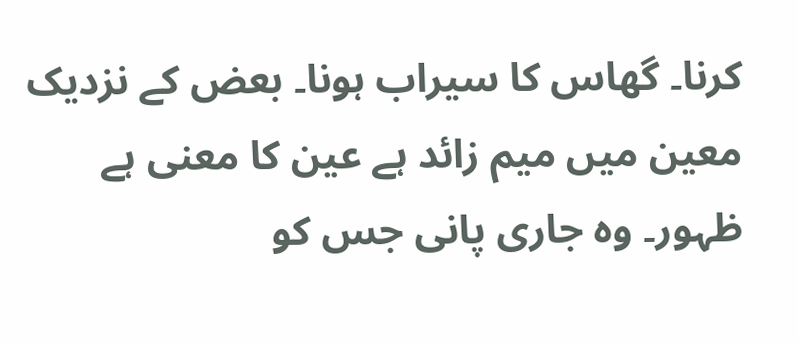کرنا۔ گھاس کا سیراب ہونا۔ بعض کے نزدیک معین میں میم زائد ہے عین کا معنی ہے ظہور۔ وہ جاری پانی جس کو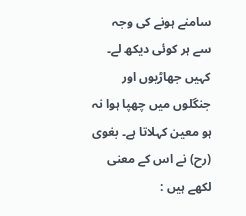سامنے ہونے کی وجہ سے ہر کوئی دیکھ لے۔ کہیں جھاڑیوں اور جنگلوں میں چھپا ہوا نہ ہو معین کہلاتا ہے۔ بغوی (رح) نے اس کے معنی لکھے ہیں :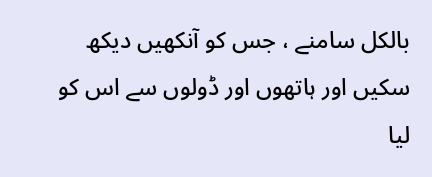بالکل سامنے ، جس کو آنکھیں دیکھ سکیں اور ہاتھوں اور ڈولوں سے اس کو لیا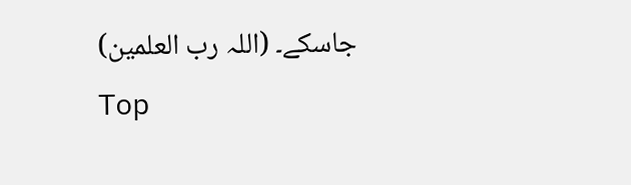جاسکے۔ (اللہ رب العلمین)
Top